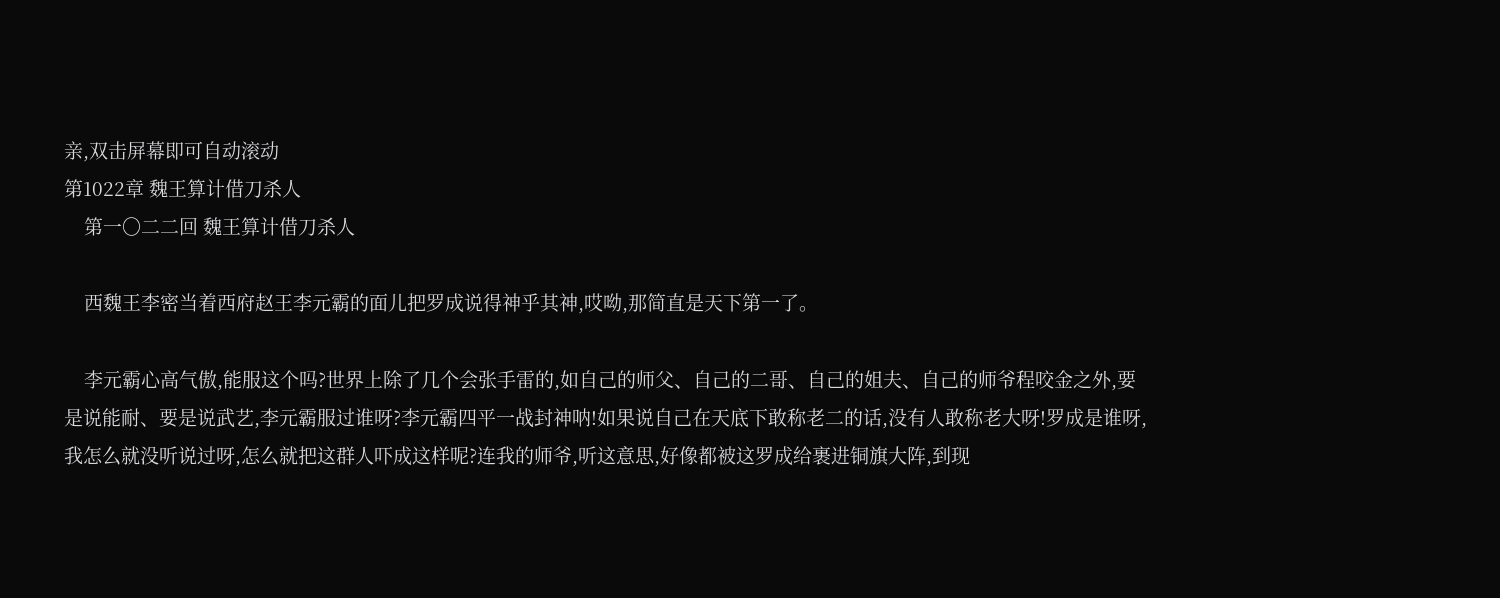亲,双击屏幕即可自动滚动
第1022章 魏王算计借刀杀人
    第一〇二二回 魏王算计借刀杀人

    西魏王李密当着西府赵王李元霸的面儿把罗成说得神乎其神,哎呦,那简直是天下第一了。

    李元霸心高气傲,能服这个吗?世界上除了几个会张手雷的,如自己的师父、自己的二哥、自己的姐夫、自己的师爷程咬金之外,要是说能耐、要是说武艺,李元霸服过谁呀?李元霸四平一战封神呐!如果说自己在天底下敢称老二的话,没有人敢称老大呀!罗成是谁呀,我怎么就没听说过呀,怎么就把这群人吓成这样呢?连我的师爷,听这意思,好像都被这罗成给裹进铜旗大阵,到现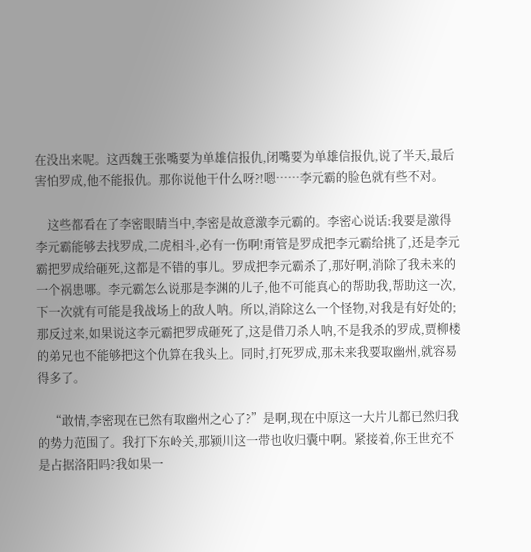在没出来呢。这西魏王张嘴要为单雄信报仇,闭嘴要为单雄信报仇,说了半天,最后害怕罗成,他不能报仇。那你说他干什么呀?!嗯……李元霸的脸色就有些不对。

    这些都看在了李密眼睛当中,李密是故意激李元霸的。李密心说话:我要是激得李元霸能够去找罗成,二虎相斗,必有一伤啊!甭管是罗成把李元霸给挑了,还是李元霸把罗成给砸死,这都是不错的事儿。罗成把李元霸杀了,那好啊,消除了我未来的一个祸患哪。李元霸怎么说那是李渊的儿子,他不可能真心的帮助我,帮助这一次,下一次就有可能是我战场上的敌人呐。所以,消除这么一个怪物,对我是有好处的;那反过来,如果说这李元霸把罗成砸死了,这是借刀杀人呐,不是我杀的罗成,贾柳楼的弟兄也不能够把这个仇算在我头上。同时,打死罗成,那未来我要取幽州,就容易得多了。

    “敢情,李密现在已然有取幽州之心了?”是啊,现在中原这一大片儿都已然归我的势力范围了。我打下东岭关,那颍川这一带也收归囊中啊。紧接着,你王世充不是占据洛阳吗?我如果一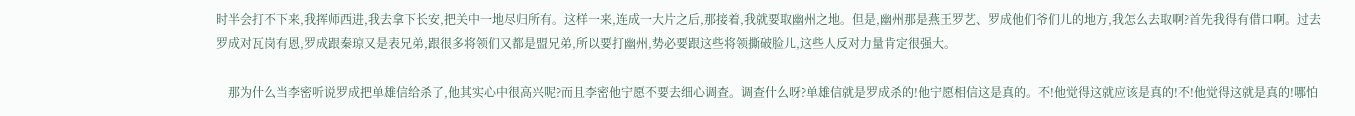时半会打不下来,我挥师西进,我去拿下长安,把关中一地尽归所有。这样一来,连成一大片之后,那接着,我就要取幽州之地。但是,幽州那是燕王罗艺、罗成他们爷们儿的地方,我怎么去取啊?首先我得有借口啊。过去罗成对瓦岗有恩,罗成跟秦琼又是表兄弟,跟很多将领们又都是盟兄弟,所以要打幽州,势必要跟这些将领撕破脸儿,这些人反对力量肯定很强大。

    那为什么当李密听说罗成把单雄信给杀了,他其实心中很高兴呢?而且李密他宁愿不要去细心调查。调查什么呀?单雄信就是罗成杀的!他宁愿相信这是真的。不!他觉得这就应该是真的!不!他觉得这就是真的!哪怕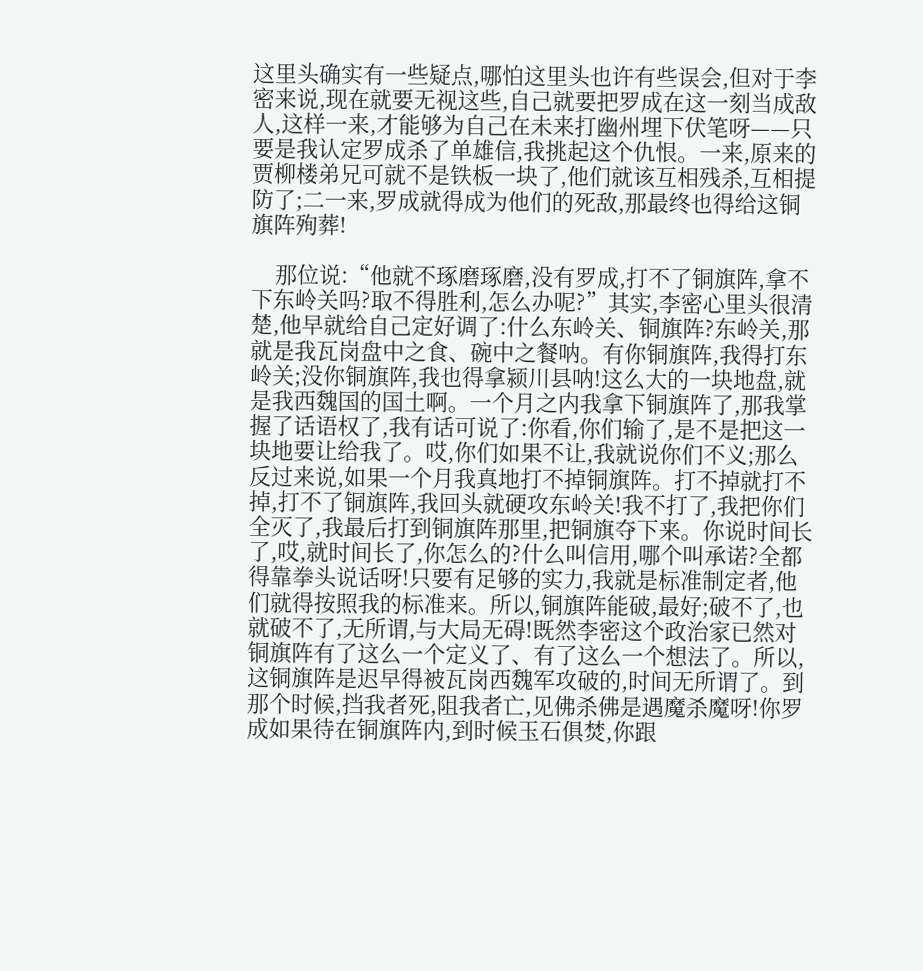这里头确实有一些疑点,哪怕这里头也许有些误会,但对于李密来说,现在就要无视这些,自己就要把罗成在这一刻当成敌人,这样一来,才能够为自己在未来打幽州埋下伏笔呀——只要是我认定罗成杀了单雄信,我挑起这个仇恨。一来,原来的贾柳楼弟兄可就不是铁板一块了,他们就该互相残杀,互相提防了;二一来,罗成就得成为他们的死敌,那最终也得给这铜旗阵殉葬!

    那位说:“他就不琢磨琢磨,没有罗成,打不了铜旗阵,拿不下东岭关吗?取不得胜利,怎么办呢?”其实,李密心里头很清楚,他早就给自己定好调了:什么东岭关、铜旗阵?东岭关,那就是我瓦岗盘中之食、碗中之餐呐。有你铜旗阵,我得打东岭关;没你铜旗阵,我也得拿颍川县呐!这么大的一块地盘,就是我西魏国的国土啊。一个月之内我拿下铜旗阵了,那我掌握了话语权了,我有话可说了:你看,你们输了,是不是把这一块地要让给我了。哎,你们如果不让,我就说你们不义;那么反过来说,如果一个月我真地打不掉铜旗阵。打不掉就打不掉,打不了铜旗阵,我回头就硬攻东岭关!我不打了,我把你们全灭了,我最后打到铜旗阵那里,把铜旗夺下来。你说时间长了,哎,就时间长了,你怎么的?什么叫信用,哪个叫承诺?全都得靠拳头说话呀!只要有足够的实力,我就是标准制定者,他们就得按照我的标准来。所以,铜旗阵能破,最好;破不了,也就破不了,无所谓,与大局无碍!既然李密这个政治家已然对铜旗阵有了这么一个定义了、有了这么一个想法了。所以,这铜旗阵是迟早得被瓦岗西魏军攻破的,时间无所谓了。到那个时候,挡我者死,阻我者亡,见佛杀佛是遇魔杀魔呀!你罗成如果待在铜旗阵内,到时候玉石俱焚,你跟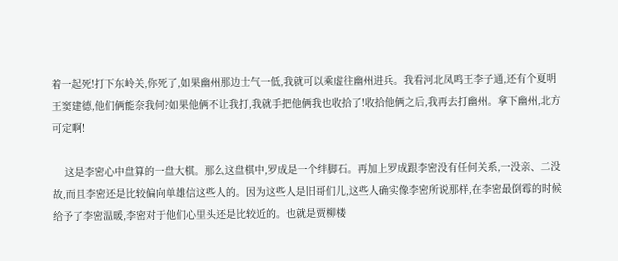着一起死!打下东岭关,你死了,如果幽州那边士气一低,我就可以乘虚往幽州进兵。我看河北凤鸣王李子通,还有个夏明王窦建德,他们俩能奈我何?如果他俩不让我打,我就手把他俩我也收拾了!收拾他俩之后,我再去打幽州。拿下幽州,北方可定啊!

    这是李密心中盘算的一盘大棋。那么这盘棋中,罗成是一个绊脚石。再加上罗成跟李密没有任何关系,一没亲、二没故,而且李密还是比较偏向单雄信这些人的。因为这些人是旧哥们儿,这些人确实像李密所说那样,在李密最倒霉的时候给予了李密温暖,李密对于他们心里头还是比较近的。也就是贾柳楼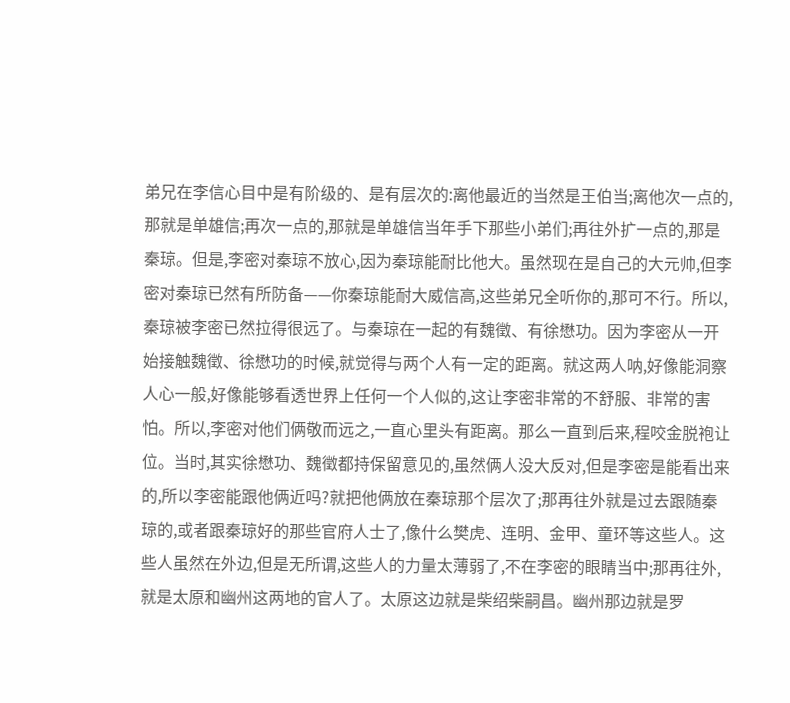弟兄在李信心目中是有阶级的、是有层次的:离他最近的当然是王伯当;离他次一点的,那就是单雄信;再次一点的,那就是单雄信当年手下那些小弟们;再往外扩一点的,那是秦琼。但是,李密对秦琼不放心,因为秦琼能耐比他大。虽然现在是自己的大元帅,但李密对秦琼已然有所防备——你秦琼能耐大威信高,这些弟兄全听你的,那可不行。所以,秦琼被李密已然拉得很远了。与秦琼在一起的有魏徵、有徐懋功。因为李密从一开始接触魏徵、徐懋功的时候,就觉得与两个人有一定的距离。就这两人呐,好像能洞察人心一般,好像能够看透世界上任何一个人似的,这让李密非常的不舒服、非常的害怕。所以,李密对他们俩敬而远之,一直心里头有距离。那么一直到后来,程咬金脱袍让位。当时,其实徐懋功、魏徵都持保留意见的,虽然俩人没大反对,但是李密是能看出来的,所以李密能跟他俩近吗?就把他俩放在秦琼那个层次了;那再往外就是过去跟随秦琼的,或者跟秦琼好的那些官府人士了,像什么樊虎、连明、金甲、童环等这些人。这些人虽然在外边,但是无所谓,这些人的力量太薄弱了,不在李密的眼睛当中;那再往外,就是太原和幽州这两地的官人了。太原这边就是柴绍柴嗣昌。幽州那边就是罗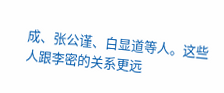成、张公谨、白显道等人。这些人跟李密的关系更远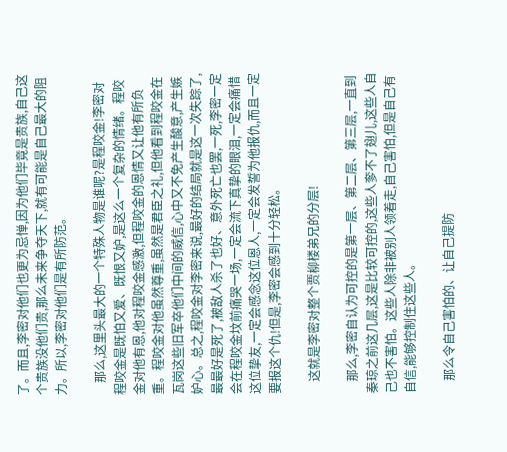了。而且,李密对他们也更为忌惮,因为他们毕竟是贵族,自己这个贵族没他们贵,那么未来争夺天下,就有可能是自己最大的阻力。所以,李密对他们是有所防范。

    那么,这里头最大的一个特殊人物是谁呢?是程咬金!李密对程咬金是既怕又爱、既恨又妒,是这么一个复杂的情绪。程咬金对他有恩,他对程咬金感激,但程咬金的恩情又让他有所负重。程咬金对他虽然尊重,虽然是君臣之礼,但他看到程咬金在瓦岗这些旧军卒他们中间的威信,心中又不免产生酸意,产生嫉妒心。总之,程咬金对李密来说,最好的结局就是这一次失踪了,最最好是死了,被敌人杀了也好、意外死亡也罢,一死,李密一定会在程咬金坟前痛哭一场,一定会流下真挚的眼泪,一定会痛惜这位挚友,一定会感念这位恩人,一定会发誓为他报仇,而且一定要报这个仇!但是,李密会感到十分轻松。

    这就是李密对整个贾柳楼弟兄的分层!

    那么,李密自认为可控的是第一层、第二层、第三层,一直到秦琼之前这几层,这是比较可控的,这些人奓不了翅儿,这些人自己也不害怕。这些人除非被别人领着走,自己害怕,但是自己有自信,能够控制住这些人。

    那么令自己害怕的、让自己提防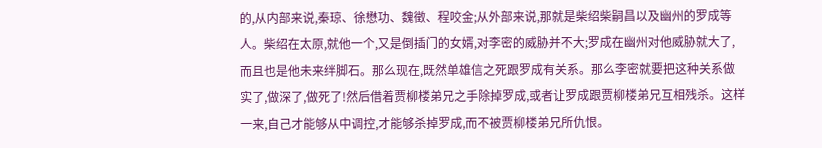的,从内部来说,秦琼、徐懋功、魏徵、程咬金;从外部来说,那就是柴绍柴嗣昌以及幽州的罗成等人。柴绍在太原,就他一个,又是倒插门的女婿,对李密的威胁并不大;罗成在幽州对他威胁就大了,而且也是他未来绊脚石。那么现在,既然单雄信之死跟罗成有关系。那么李密就要把这种关系做实了,做深了,做死了!然后借着贾柳楼弟兄之手除掉罗成,或者让罗成跟贾柳楼弟兄互相残杀。这样一来,自己才能够从中调控,才能够杀掉罗成,而不被贾柳楼弟兄所仇恨。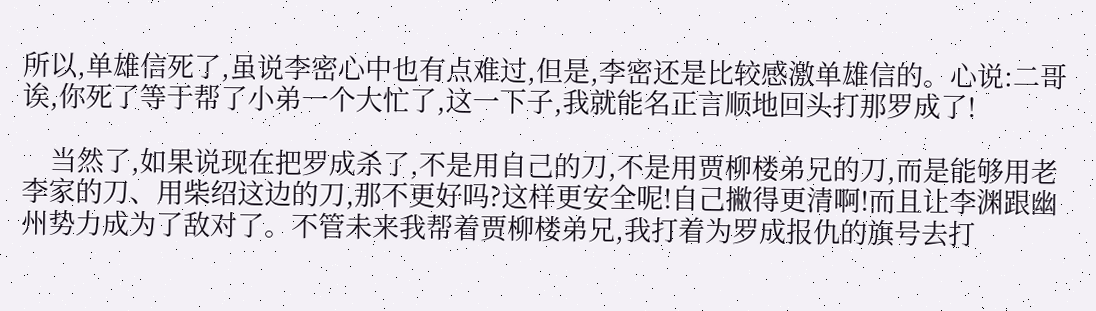所以,单雄信死了,虽说李密心中也有点难过,但是,李密还是比较感激单雄信的。心说:二哥诶,你死了等于帮了小弟一个大忙了,这一下子,我就能名正言顺地回头打那罗成了!

    当然了,如果说现在把罗成杀了,不是用自己的刀,不是用贾柳楼弟兄的刀,而是能够用老李家的刀、用柴绍这边的刀,那不更好吗?这样更安全呢!自己撇得更清啊!而且让李渊跟幽州势力成为了敌对了。不管未来我帮着贾柳楼弟兄,我打着为罗成报仇的旗号去打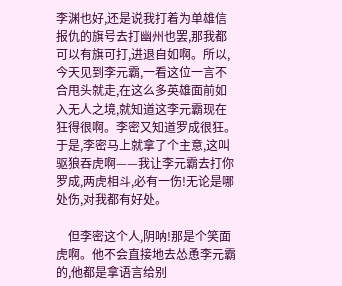李渊也好,还是说我打着为单雄信报仇的旗号去打幽州也罢,那我都可以有旗可打,进退自如啊。所以,今天见到李元霸,一看这位一言不合甩头就走,在这么多英雄面前如入无人之境,就知道这李元霸现在狂得很啊。李密又知道罗成很狂。于是,李密马上就拿了个主意,这叫驱狼吞虎啊——我让李元霸去打你罗成,两虎相斗,必有一伤!无论是哪处伤,对我都有好处。

    但李密这个人,阴呐!那是个笑面虎啊。他不会直接地去怂恿李元霸的,他都是拿语言给别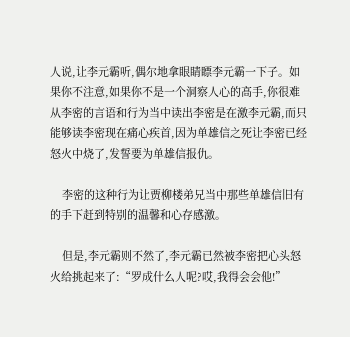人说,让李元霸听,偶尔地拿眼睛瞟李元霸一下子。如果你不注意,如果你不是一个洞察人心的高手,你很难从李密的言语和行为当中读出李密是在激李元霸,而只能够读李密现在痛心疾首,因为单雄信之死让李密已经怒火中烧了,发誓要为单雄信报仇。

    李密的这种行为让贾柳楼弟兄当中那些单雄信旧有的手下赶到特别的温馨和心存感激。

    但是,李元霸则不然了,李元霸已然被李密把心头怒火给挑起来了:“罗成什么人呢?哎,我得会会他!”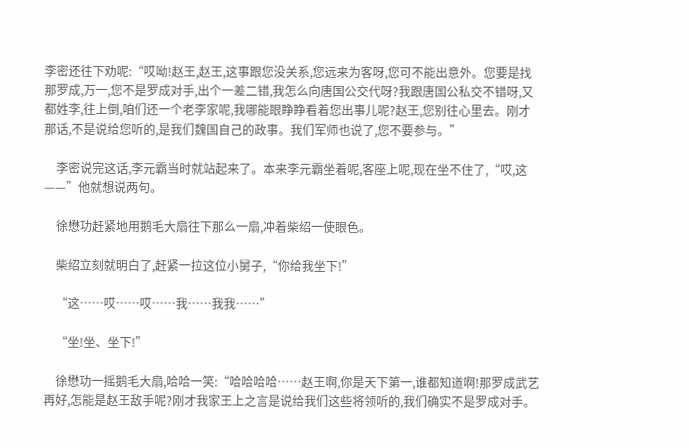李密还往下劝呢:“哎呦!赵王,赵王,这事跟您没关系,您远来为客呀,您可不能出意外。您要是找那罗成,万一,您不是罗成对手,出个一差二错,我怎么向唐国公交代呀?我跟唐国公私交不错呀,又都姓李,往上倒,咱们还一个老李家呢,我哪能眼睁睁看着您出事儿呢?赵王,您别往心里去。刚才那话,不是说给您听的,是我们魏国自己的政事。我们军师也说了,您不要参与。”

    李密说完这话,李元霸当时就站起来了。本来李元霸坐着呢,客座上呢,现在坐不住了,“哎,这——”他就想说两句。

    徐懋功赶紧地用鹅毛大扇往下那么一扇,冲着柴绍一使眼色。

    柴绍立刻就明白了,赶紧一拉这位小舅子,“你给我坐下!”

    “这……哎……哎……我……我我……”

    “坐!坐、坐下!”

    徐懋功一摇鹅毛大扇,哈哈一笑:“哈哈哈哈……赵王啊,你是天下第一,谁都知道啊!那罗成武艺再好,怎能是赵王敌手呢?刚才我家王上之言是说给我们这些将领听的,我们确实不是罗成对手。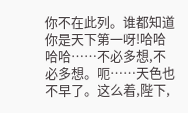你不在此列。谁都知道你是天下第一呀!哈哈哈哈……不必多想,不必多想。呃……天色也不早了。这么着,陛下,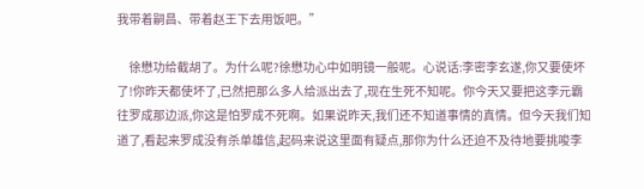我带着嗣昌、带着赵王下去用饭吧。”

    徐懋功给截胡了。为什么呢?徐懋功心中如明镜一般呢。心说话:李密李玄遂,你又要使坏了!你昨天都使坏了,已然把那么多人给派出去了,现在生死不知呢。你今天又要把这李元霸往罗成那边派,你这是怕罗成不死啊。如果说昨天,我们还不知道事情的真情。但今天我们知道了,看起来罗成没有杀单雄信,起码来说这里面有疑点,那你为什么还迫不及待地要挑唆李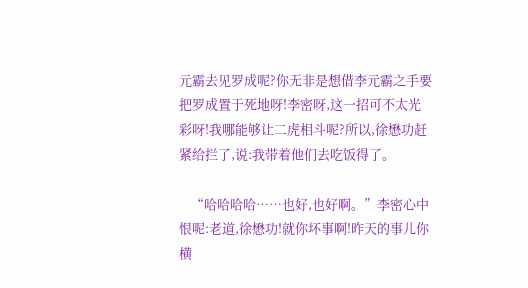元霸去见罗成呢?你无非是想借李元霸之手要把罗成置于死地呀!李密呀,这一招可不太光彩呀!我哪能够让二虎相斗呢?所以,徐懋功赶紧给拦了,说:我带着他们去吃饭得了。

    “哈哈哈哈……也好,也好啊。”李密心中恨呢:老道,徐懋功!就你坏事啊!昨天的事儿你横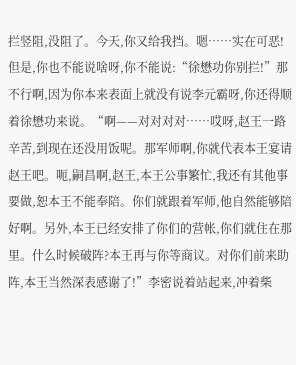拦竖阻,没阻了。今天,你又给我挡。嗯……实在可恶!但是,你也不能说啥呀,你不能说:“徐懋功你别拦!”那不行啊,因为你本来表面上就没有说李元霸呀,你还得顺着徐懋功来说。“啊——对对对对……哎呀,赵王一路辛苦,到现在还没用饭呢。那军师啊,你就代表本王宴请赵王吧。呃,嗣昌啊,赵王,本王公事繁忙,我还有其他事要做,恕本王不能奉陪。你们就跟着军师,他自然能够陪好啊。另外,本王已经安排了你们的营帐,你们就住在那里。什么时候破阵?本王再与你等商议。对你们前来助阵,本王当然深表感谢了!”李密说着站起来,冲着柴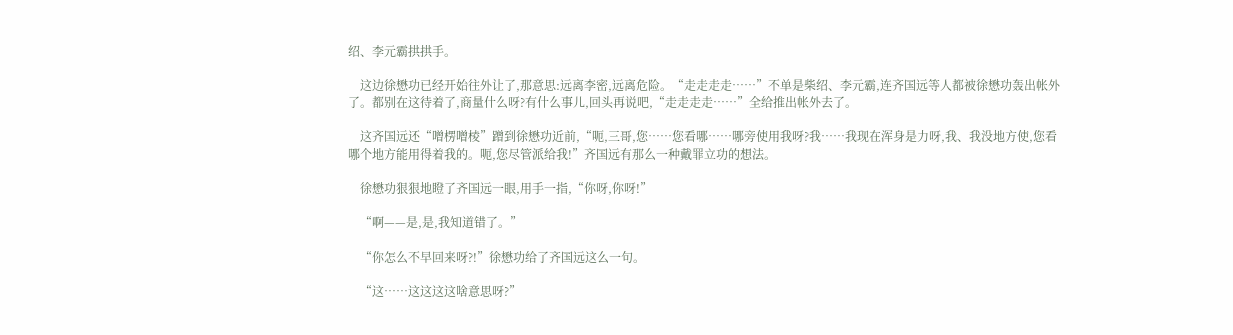绍、李元霸拱拱手。

    这边徐懋功已经开始往外让了,那意思:远离李密,远离危险。“走走走走……”不单是柴绍、李元霸,连齐国远等人都被徐懋功轰出帐外了。都别在这待着了,商量什么呀?有什么事儿,回头再说吧,“走走走走……”全给推出帐外去了。

    这齐国远还“噌楞噌棱”蹭到徐懋功近前,“呃,三哥,您……您看哪……哪旁使用我呀?我……我现在浑身是力呀,我、我没地方使,您看哪个地方能用得着我的。呃,您尽管派给我!”齐国远有那么一种戴罪立功的想法。

    徐懋功狠狠地瞪了齐国远一眼,用手一指,“你呀,你呀!”

    “啊——是,是,我知道错了。”

    “你怎么不早回来呀?!”徐懋功给了齐国远这么一句。

    “这……这这这这啥意思呀?”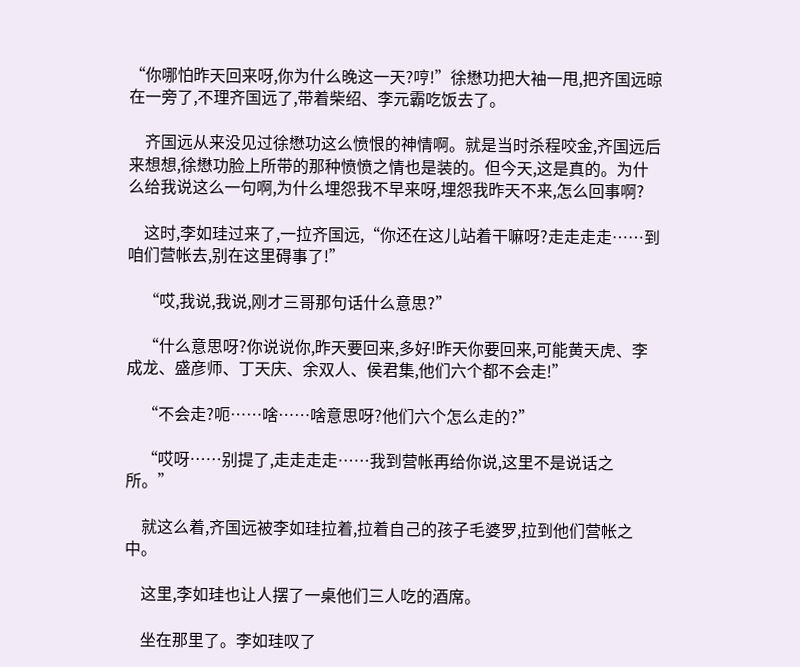“你哪怕昨天回来呀,你为什么晚这一天?哼!”徐懋功把大袖一甩,把齐国远晾在一旁了,不理齐国远了,带着柴绍、李元霸吃饭去了。

    齐国远从来没见过徐懋功这么愤恨的神情啊。就是当时杀程咬金,齐国远后来想想,徐懋功脸上所带的那种愤愤之情也是装的。但今天,这是真的。为什么给我说这么一句啊,为什么埋怨我不早来呀,埋怨我昨天不来,怎么回事啊?

    这时,李如珪过来了,一拉齐国远,“你还在这儿站着干嘛呀?走走走走……到咱们营帐去,别在这里碍事了!”

    “哎,我说,我说,刚才三哥那句话什么意思?”

    “什么意思呀?你说说你,昨天要回来,多好!昨天你要回来,可能黄天虎、李成龙、盛彦师、丁天庆、余双人、侯君集,他们六个都不会走!”

    “不会走?呃……啥……啥意思呀?他们六个怎么走的?”

    “哎呀……别提了,走走走走……我到营帐再给你说,这里不是说话之所。”

    就这么着,齐国远被李如珪拉着,拉着自己的孩子毛婆罗,拉到他们营帐之中。

    这里,李如珪也让人摆了一桌他们三人吃的酒席。

    坐在那里了。李如珪叹了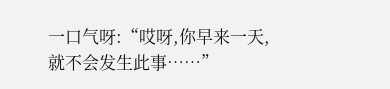一口气呀:“哎呀,你早来一天,就不会发生此事……”